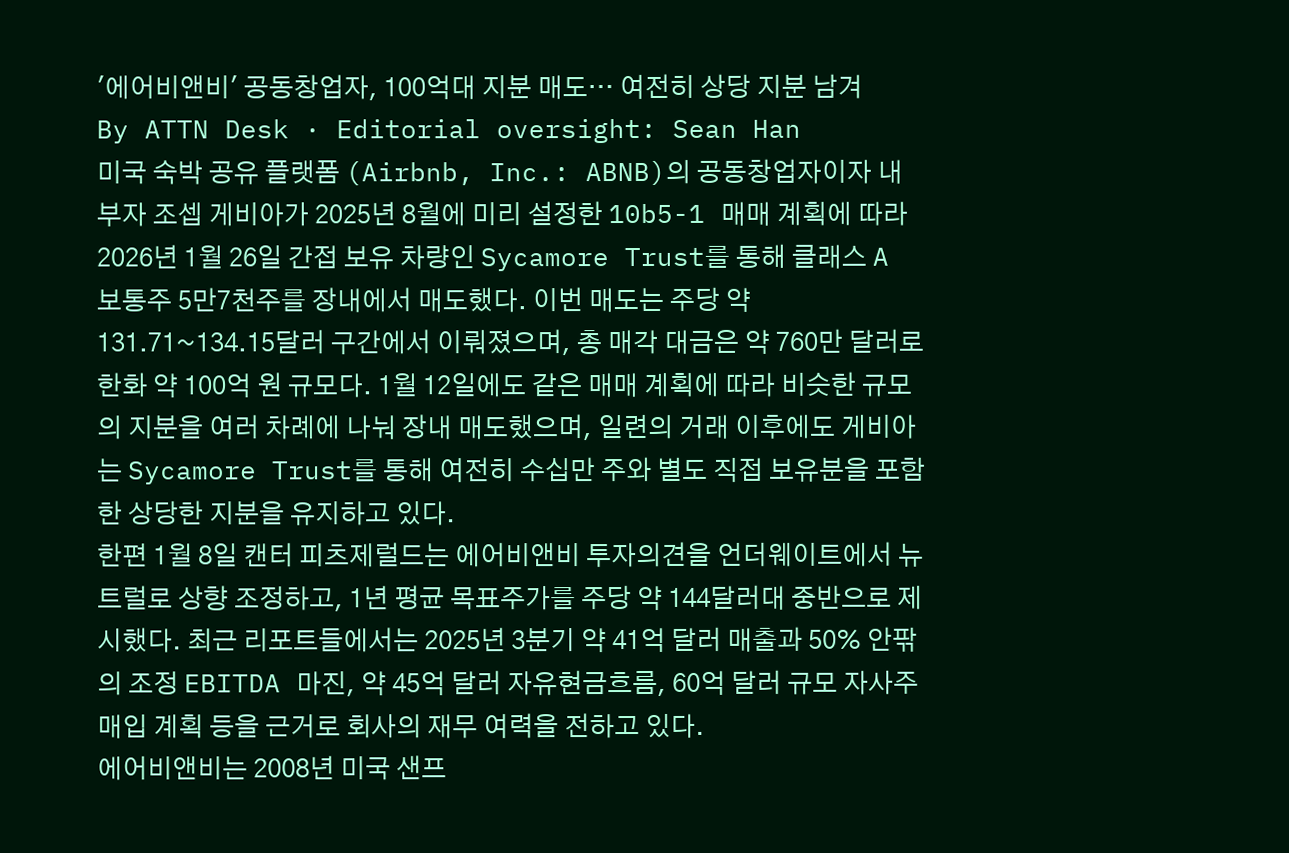'에어비앤비' 공동창업자, 100억대 지분 매도… 여전히 상당 지분 남겨
By ATTN Desk · Editorial oversight: Sean Han
미국 숙박 공유 플랫폼 (Airbnb, Inc.: ABNB)의 공동창업자이자 내부자 조셉 게비아가 2025년 8월에 미리 설정한 10b5-1 매매 계획에 따라 2026년 1월 26일 간접 보유 차량인 Sycamore Trust를 통해 클래스 A 보통주 5만7천주를 장내에서 매도했다. 이번 매도는 주당 약 131.71~134.15달러 구간에서 이뤄졌으며, 총 매각 대금은 약 760만 달러로 한화 약 100억 원 규모다. 1월 12일에도 같은 매매 계획에 따라 비슷한 규모의 지분을 여러 차례에 나눠 장내 매도했으며, 일련의 거래 이후에도 게비아는 Sycamore Trust를 통해 여전히 수십만 주와 별도 직접 보유분을 포함한 상당한 지분을 유지하고 있다.
한편 1월 8일 캔터 피츠제럴드는 에어비앤비 투자의견을 언더웨이트에서 뉴트럴로 상향 조정하고, 1년 평균 목표주가를 주당 약 144달러대 중반으로 제시했다. 최근 리포트들에서는 2025년 3분기 약 41억 달러 매출과 50% 안팎의 조정 EBITDA 마진, 약 45억 달러 자유현금흐름, 60억 달러 규모 자사주 매입 계획 등을 근거로 회사의 재무 여력을 전하고 있다.
에어비앤비는 2008년 미국 샌프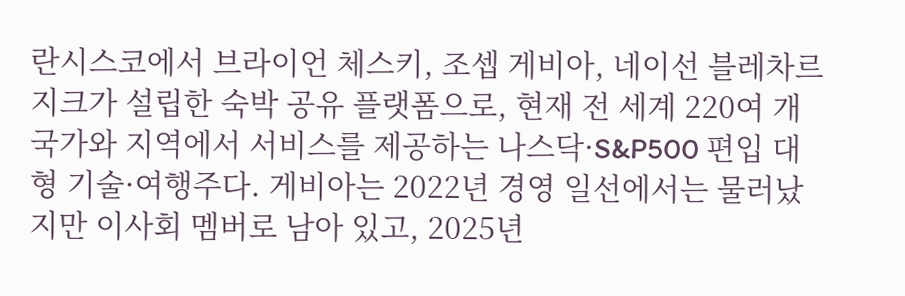란시스코에서 브라이언 체스키, 조셉 게비아, 네이선 블레차르지크가 설립한 숙박 공유 플랫폼으로, 현재 전 세계 220여 개 국가와 지역에서 서비스를 제공하는 나스닥·S&P500 편입 대형 기술·여행주다. 게비아는 2022년 경영 일선에서는 물러났지만 이사회 멤버로 남아 있고, 2025년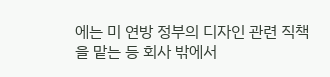에는 미 연방 정부의 디자인 관련 직책을 맡는 등 회사 밖에서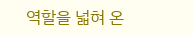역할을 넓혀 온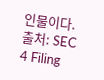인물이다.
출처: SEC 4 Filing